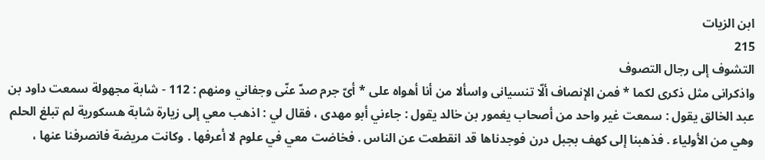ابن الزيات
215
التشوف إلى رجال التصوف
واذكرانى مثل ذكرى لكما * فمن الإنصاف ألّا تنسيانى واسألا من أنا أهواه على * أىّ جرم صدّ عنّى وجفاني ومنهم : 112 - شابة مجهولة سمعت داود بن عبد الخالق يقول : سمعت غير واحد من أصحاب يغمور بن خالد يقول : جاءني أبو مهدى ، فقال لي : اذهب معي إلى زيارة شابة هسكورية لم تبلغ الحلم وهي من الأولياء . فذهبنا إلى كهف بجبل درن فوجدناها قد انقطعت عن الناس . فخاضت معي في علوم لا أعرفها . وكانت مريضة فانصرفنا عنها ،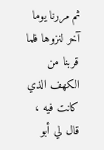ثم مررنا يوما آخر لنزوها فلما قربنا من الكهف الذي كانت فيه ، قال لي أبو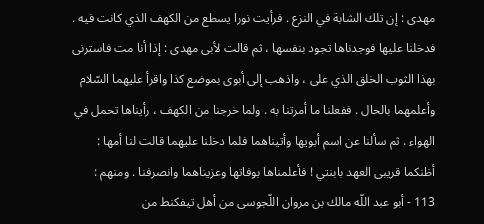مهدى : إن تلك الشابة في النزع . فرأيت نورا يسطع من الكهف الذي كانت فيه . فدخلنا عليها فوجدناها تجود بنفسها ، ثم قالت لأبى مهدى : إذا أنا مت فاسترنى بهذا الثوب الخلق الذي على ، واذهب إلى أبوى بموضع كذا واقرأ عليهما السّلام وأعلمهما بالحال . ففعلنا ما أمرتنا به . ولما خرجنا من الكهف ، رأيناها تحمل في الهواء . ثم سألنا عن اسم أبويها وأتيناهما فلما دخلنا عليهما قالت لنا أمها : أظنكما قريبى العهد بابنتي ! فأعلمناها بوفاتها وعزيناهما وانصرفنا . ومنهم : 113 - أبو عبد اللّه مالك بن مروان اللّجوسى من أهل تيفكنط من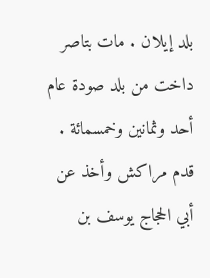بلد إيلان . مات بتاصر داخت من بلد صودة عام أحد وثمانين وخمسمائة . قدم مراكش وأخذ عن أبي الحجاج يوسف بن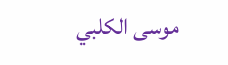موسى الكلبي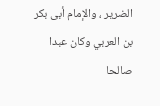الضرير ، والإمام أبى بكر بن العربي وكان عبدا صالحا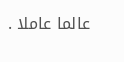عالما عاملا .